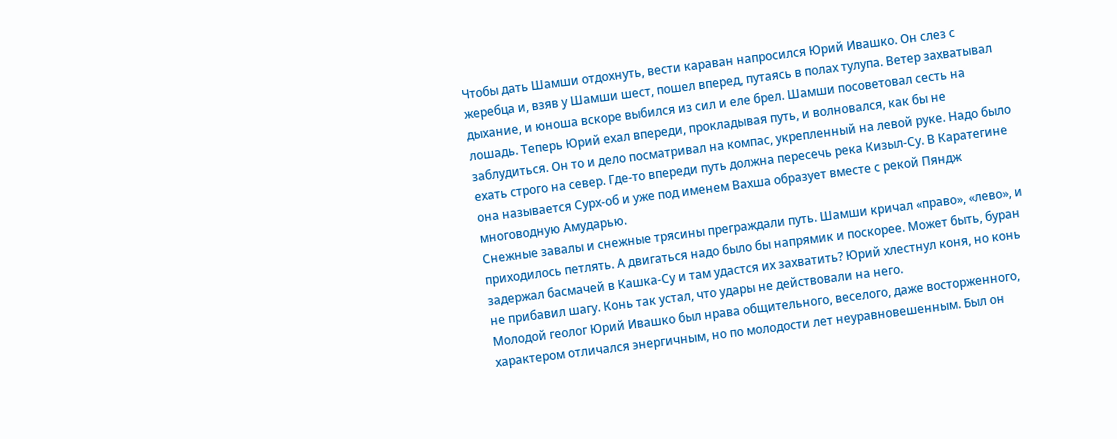Чтобы дать Шамши отдохнуть, вести караван напросился Юрий Ивашко. Он слез с жеребца и, взяв у Шамши шест, пошел вперед, путаясь в полах тулупа. Ветер захватывал дыхание, и юноша вскоре выбился из сил и еле брел. Шамши посоветовал сесть на лошадь. Теперь Юрий ехал впереди, прокладывая путь, и волновался, как бы не заблудиться. Он то и дело посматривал на компас, укрепленный на левой руке. Надо было ехать строго на север. Где-то впереди путь должна пересечь река Кизыл-Су. В Каратегине она называется Сурх-об и уже под именем Вахша образует вместе с рекой Пяндж многоводную Амударью.
Снежные завалы и снежные трясины преграждали путь. Шамши кричал «право», «лево», и приходилось петлять. А двигаться надо было бы напрямик и поскорее. Может быть, буран задержал басмачей в Кашка-Су и там удастся их захватить? Юрий хлестнул коня, но конь не прибавил шагу. Конь так устал, что удары не действовали на него.
Молодой геолог Юрий Ивашко был нрава общительного, веселого, даже восторженного, характером отличался энергичным, но по молодости лет неуравновешенным. Был он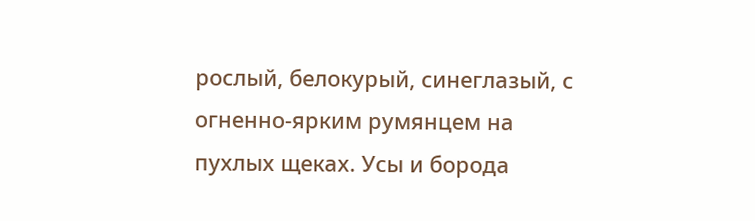рослый, белокурый, синеглазый, с огненно-ярким румянцем на пухлых щеках. Усы и борода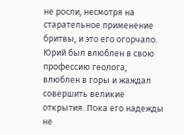не росли, несмотря на старательное применение бритвы, и это его огорчало. Юрий был влюблен в свою профессию геолога, влюблен в горы и жаждал совершить великие открытия. Пока его надежды не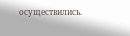осуществились.